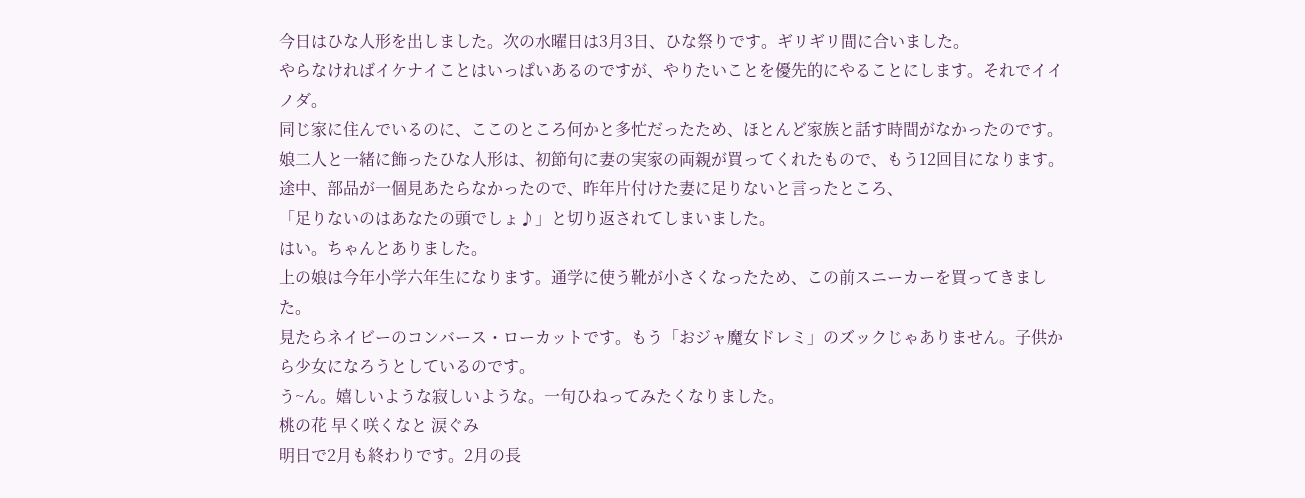今日はひな人形を出しました。次の水曜日は3月3日、ひな祭りです。ギリギリ間に合いました。
やらなければイケナイことはいっぱいあるのですが、やりたいことを優先的にやることにします。それでイイノダ。
同じ家に住んでいるのに、ここのところ何かと多忙だったため、ほとんど家族と話す時間がなかったのです。
娘二人と一緒に飾ったひな人形は、初節句に妻の実家の両親が買ってくれたもので、もう12回目になります。
途中、部品が一個見あたらなかったので、昨年片付けた妻に足りないと言ったところ、
「足りないのはあなたの頭でしょ♪」と切り返されてしまいました。
はい。ちゃんとありました。
上の娘は今年小学六年生になります。通学に使う靴が小さくなったため、この前スニーカーを買ってきました。
見たらネイビーのコンバース・ローカットです。もう「おジャ魔女ドレミ」のズックじゃありません。子供から少女になろうとしているのです。
う~ん。嬉しいような寂しいような。一句ひねってみたくなりました。
桃の花 早く咲くなと 涙ぐみ
明日で2月も終わりです。2月の長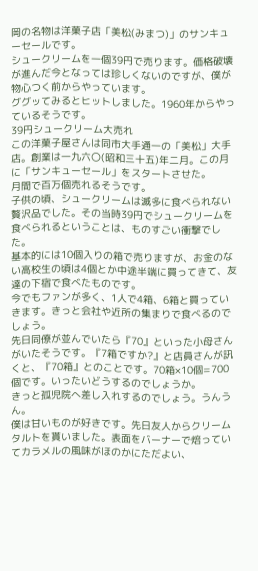岡の名物は洋菓子店「美松(みまつ)」のサンキューセールです。
シュークリームを一個39円で売ります。価格破壊が進んだ今となっては珍しくないのですが、僕が物心つく前からやっています。
ググッてみるとヒットしました。1960年からやっているそうです。
39円シュークリーム大売れ
この洋菓子屋さんは同市大手通一の「美松」大手店。創業は一九六〇(昭和三十五)年二月。この月に「サンキューセール」をスタートさせた。
月間で百万個売れるそうです。
子供の頃、シュークリームは滅多に食べられない贅沢品でした。その当時39円でシュークリームを食べられるということは、ものすごい衝撃でした。
基本的には10個入りの箱で売りますが、お金のない高校生の頃は4個とか中途半端に買ってきて、友達の下宿で食べたものです。
今でもファンが多く、1人で4箱、6箱と買っていきます。きっと会社や近所の集まりで食べるのでしょう。
先日同僚が並んでいたら『70』といった小母さんがいたそうです。『7箱ですか?』と店員さんが訊くと、『70箱』とのことです。70箱×10個=700個です。いったいどうするのでしょうか。
きっと孤児院へ差し入れするのでしょう。うんうん。
僕は甘いものが好きです。先日友人からクリームタルトを貰いました。表面をバーナーで焙っていてカラメルの風味がほのかにただよい、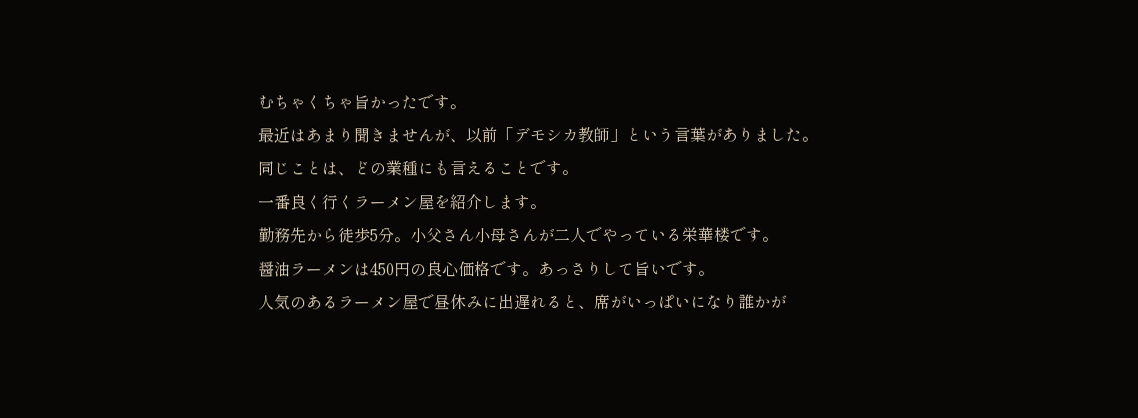むちゃくちゃ旨かったです。
最近はあまり聞きませんが、以前「デモシカ教師」という言葉がありました。
同じことは、どの業種にも言えることです。
一番良く行くラーメン屋を紹介します。
勤務先から徒歩5分。小父さん小母さんが二人でやっている栄華楼です。
醤油ラーメンは450円の良心価格です。あっさりして旨いです。
人気のあるラーメン屋で昼休みに出遅れると、席がいっぱいになり誰かが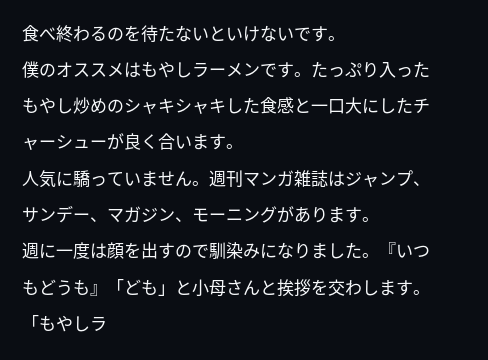食べ終わるのを待たないといけないです。
僕のオススメはもやしラーメンです。たっぷり入ったもやし炒めのシャキシャキした食感と一口大にしたチャーシューが良く合います。
人気に驕っていません。週刊マンガ雑誌はジャンプ、サンデー、マガジン、モーニングがあります。
週に一度は顔を出すので馴染みになりました。『いつもどうも』「ども」と小母さんと挨拶を交わします。
「もやしラ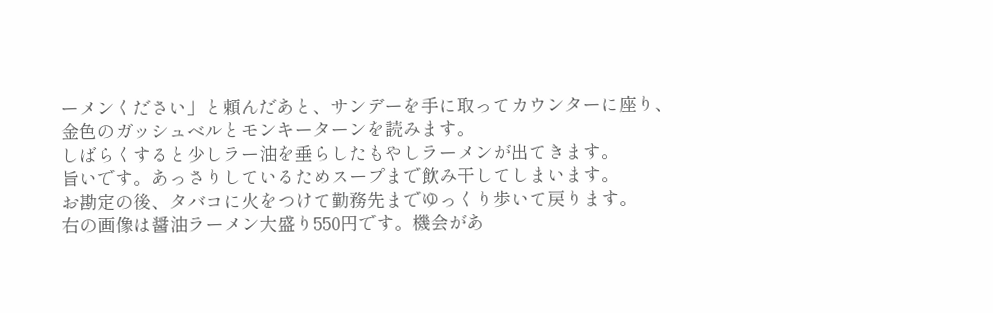ーメンください」と頼んだあと、サンデーを手に取ってカウンターに座り、金色のガッシュベルとモンキーターンを読みます。
しばらくすると少しラー油を垂らしたもやしラーメンが出てきます。
旨いです。あっさりしているためスープまで飲み干してしまいます。
お勘定の後、タバコに火をつけて勤務先までゆっくり歩いて戻ります。
右の画像は醤油ラーメン大盛り550円です。機会があ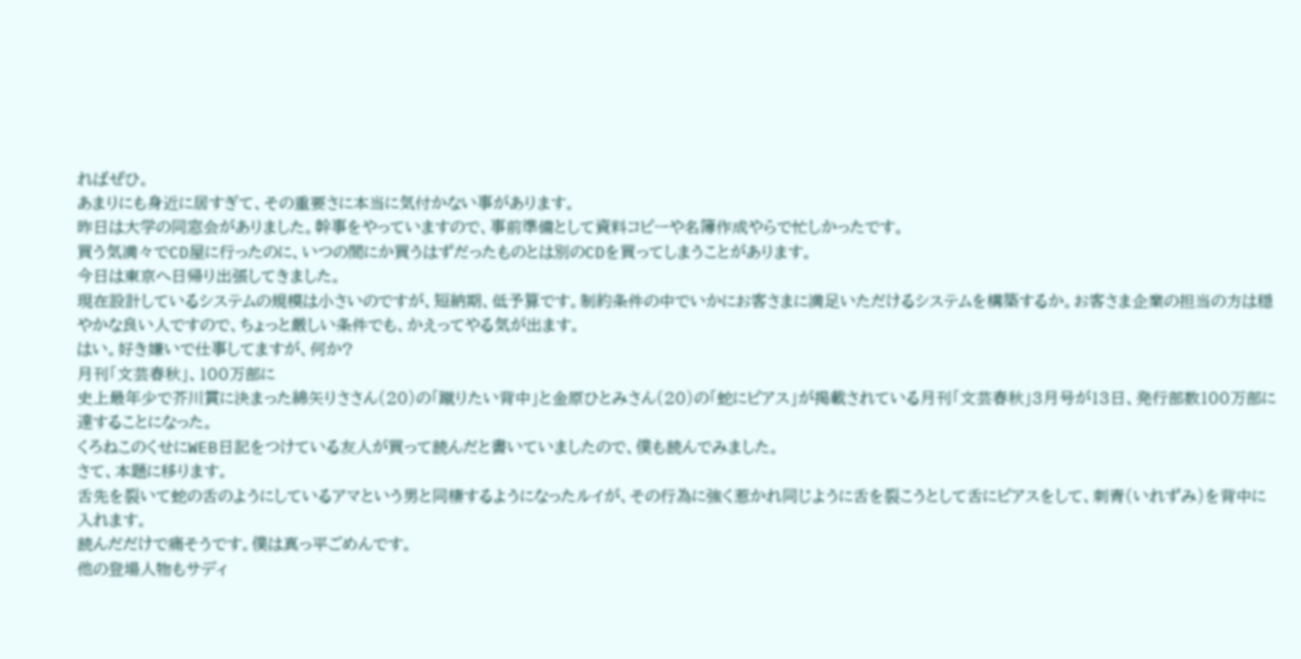ればぜひ。
あまりにも身近に居すぎて、その重要さに本当に気付かない事があります。
昨日は大学の同窓会がありました。幹事をやっていますので、事前準備として資料コピーや名簿作成やらで忙しかったです。
買う気満々でCD屋に行ったのに、いつの間にか買うはずだったものとは別のCDを買ってしまうことがあります。
今日は東京へ日帰り出張してきました。
現在設計しているシステムの規模は小さいのですが、短納期、低予算です。制約条件の中でいかにお客さまに満足いただけるシステムを構築するか。お客さま企業の担当の方は穏やかな良い人ですので、ちょっと厳しい条件でも、かえってやる気が出ます。
はい。好き嫌いで仕事してますが、何か?
月刊「文芸春秋」、100万部に
史上最年少で芥川賞に決まった綿矢りささん(20)の「蹴りたい背中」と金原ひとみさん(20)の「蛇にピアス」が掲載されている月刊「文芸春秋」3月号が13日、発行部数100万部に達することになった。
くろねこのくせにWEB日記をつけている友人が買って読んだと書いていましたので、僕も読んでみました。
さて、本題に移ります。
舌先を裂いて蛇の舌のようにしているアマという男と同棲するようになったルイが、その行為に強く惹かれ同じように舌を裂こうとして舌にピアスをして、刺青(いれずみ)を背中に入れます。
読んだだけで痛そうです。僕は真っ平ごめんです。
他の登場人物もサディ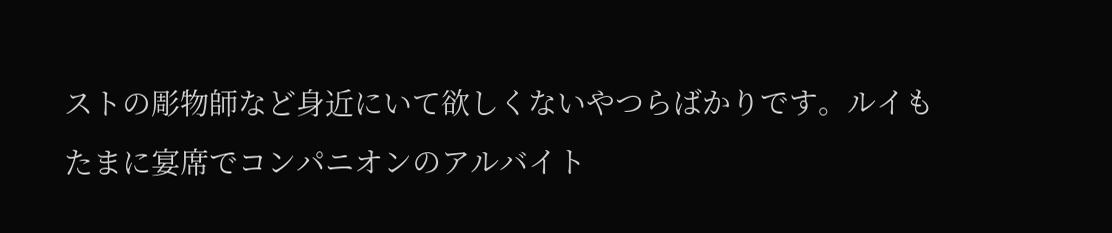ストの彫物師など身近にいて欲しくないやつらばかりです。ルイもたまに宴席でコンパニオンのアルバイト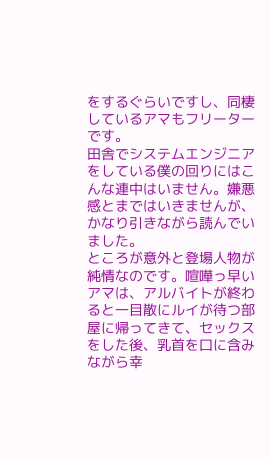をするぐらいですし、同棲しているアマもフリーターです。
田舎でシステムエンジニアをしている僕の回りにはこんな連中はいません。嫌悪感とまではいきませんが、かなり引きながら読んでいました。
ところが意外と登場人物が純情なのです。喧嘩っ早いアマは、アルバイトが終わると一目散にルイが待つ部屋に帰ってきて、セックスをした後、乳首を口に含みながら幸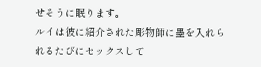せそうに眠ります。
ルイは彼に紹介された彫物師に墨を入れられるたびにセックスして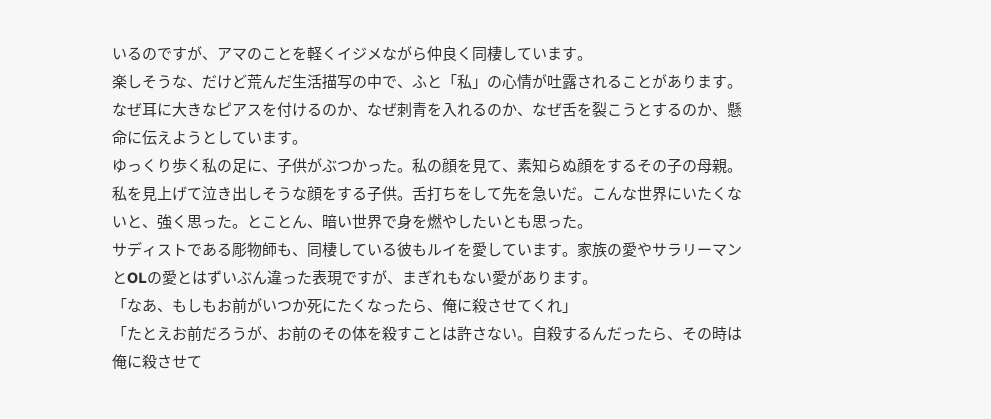いるのですが、アマのことを軽くイジメながら仲良く同棲しています。
楽しそうな、だけど荒んだ生活描写の中で、ふと「私」の心情が吐露されることがあります。
なぜ耳に大きなピアスを付けるのか、なぜ刺青を入れるのか、なぜ舌を裂こうとするのか、懸命に伝えようとしています。
ゆっくり歩く私の足に、子供がぶつかった。私の顔を見て、素知らぬ顔をするその子の母親。私を見上げて泣き出しそうな顔をする子供。舌打ちをして先を急いだ。こんな世界にいたくないと、強く思った。とことん、暗い世界で身を燃やしたいとも思った。
サディストである彫物師も、同棲している彼もルイを愛しています。家族の愛やサラリーマンとOLの愛とはずいぶん違った表現ですが、まぎれもない愛があります。
「なあ、もしもお前がいつか死にたくなったら、俺に殺させてくれ」
「たとえお前だろうが、お前のその体を殺すことは許さない。自殺するんだったら、その時は俺に殺させて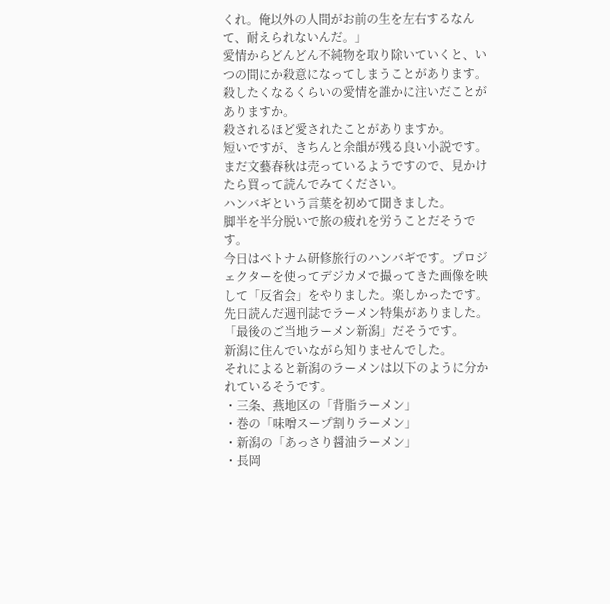くれ。俺以外の人間がお前の生を左右するなんて、耐えられないんだ。」
愛情からどんどん不純物を取り除いていくと、いつの間にか殺意になってしまうことがあります。
殺したくなるくらいの愛情を誰かに注いだことがありますか。
殺されるほど愛されたことがありますか。
短いですが、きちんと余韻が残る良い小説です。まだ文藝春秋は売っているようですので、見かけたら買って読んでみてください。
ハンバギという言葉を初めて聞きました。
脚半を半分脱いで旅の疲れを労うことだそうです。
今日はベトナム研修旅行のハンバギです。プロジェクターを使ってデジカメで撮ってきた画像を映して「反省会」をやりました。楽しかったです。
先日読んだ週刊誌でラーメン特集がありました。「最後のご当地ラーメン新潟」だそうです。
新潟に住んでいながら知りませんでした。
それによると新潟のラーメンは以下のように分かれているそうです。
・三条、燕地区の「背脂ラーメン」
・巻の「味噌スープ割りラーメン」
・新潟の「あっさり醤油ラーメン」
・長岡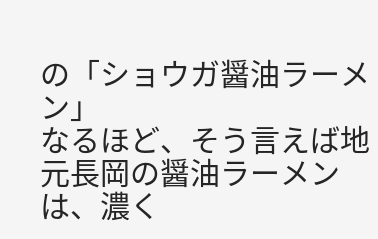の「ショウガ醤油ラーメン」
なるほど、そう言えば地元長岡の醤油ラーメンは、濃く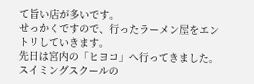て旨い店が多いです。
せっかくですので、行ったラーメン屋をエントリしていきます。
先日は宮内の「ヒヨコ」へ行ってきました。スイミングスクールの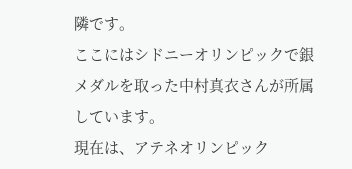隣です。
ここにはシドニーオリンピックで銀メダルを取った中村真衣さんが所属しています。
現在は、アテネオリンピック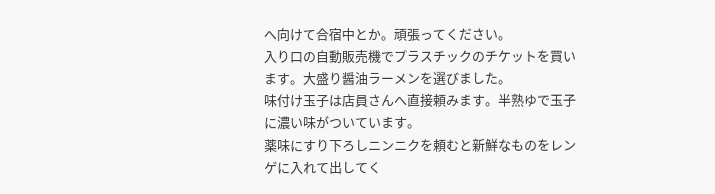へ向けて合宿中とか。頑張ってください。
入り口の自動販売機でプラスチックのチケットを買います。大盛り醤油ラーメンを選びました。
味付け玉子は店員さんへ直接頼みます。半熟ゆで玉子に濃い味がついています。
薬味にすり下ろしニンニクを頼むと新鮮なものをレンゲに入れて出してく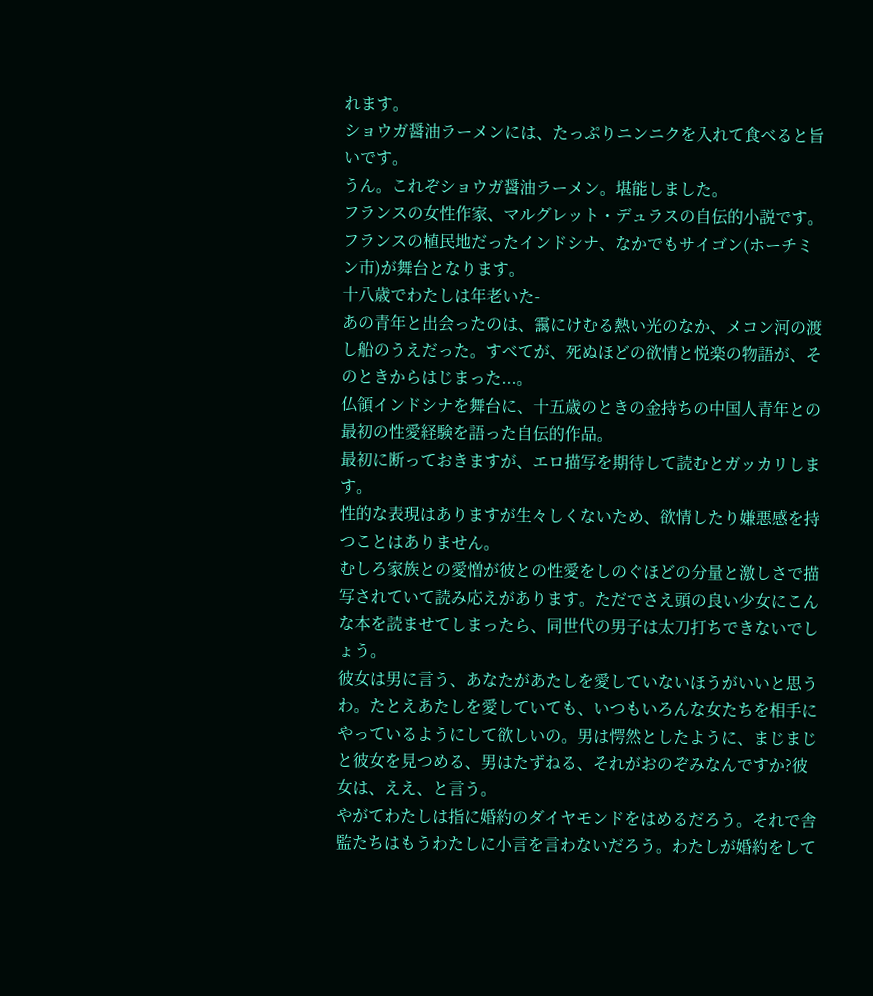れます。
ショウガ醤油ラーメンには、たっぷりニンニクを入れて食べると旨いです。
うん。これぞショウガ醤油ラーメン。堪能しました。
フランスの女性作家、マルグレット・デュラスの自伝的小説です。
フランスの植民地だったインドシナ、なかでもサイゴン(ホーチミン市)が舞台となります。
十八歳でわたしは年老いた-
あの青年と出会ったのは、靄にけむる熱い光のなか、メコン河の渡し船のうえだった。すべてが、死ぬほどの欲情と悦楽の物語が、そのときからはじまった...。
仏領インドシナを舞台に、十五歳のときの金持ちの中国人青年との最初の性愛経験を語った自伝的作品。
最初に断っておきますが、エロ描写を期待して読むとガッカリします。
性的な表現はありますが生々しくないため、欲情したり嫌悪感を持つことはありません。
むしろ家族との愛憎が彼との性愛をしのぐほどの分量と激しさで描写されていて読み応えがあります。ただでさえ頭の良い少女にこんな本を読ませてしまったら、同世代の男子は太刀打ちできないでしょう。
彼女は男に言う、あなたがあたしを愛していないほうがいいと思うわ。たとえあたしを愛していても、いつもいろんな女たちを相手にやっているようにして欲しいの。男は愕然としたように、まじまじと彼女を見つめる、男はたずねる、それがおのぞみなんですか?彼女は、ええ、と言う。
やがてわたしは指に婚約のダイヤモンドをはめるだろう。それで舎監たちはもうわたしに小言を言わないだろう。わたしが婚約をして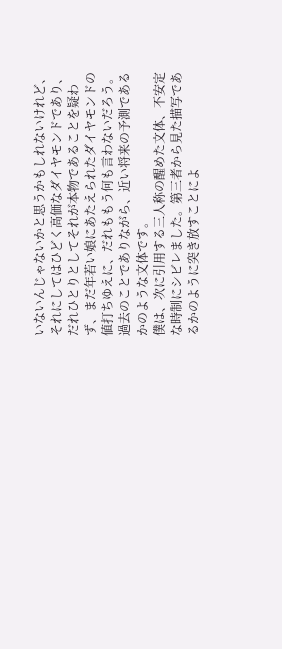いないんじゃないかと思うかもしれないけれど、それにしてはひどく高価なダイヤモンドであり、だれひとりとしてそれが本物であることを疑わず、まだ年若い娘にあたえられたダイヤモンドの値打ちゆえに、だれももう何も言わないだろう。
過去のことでありながら、近い将来の予測であるかのような文体です。
僕は、次に引用する三人称の醒めた文体、不安定な時制にシビレました。第三者から見た描写であるかのように突き放すことによ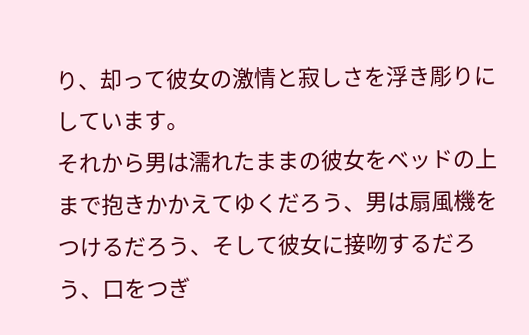り、却って彼女の激情と寂しさを浮き彫りにしています。
それから男は濡れたままの彼女をベッドの上まで抱きかかえてゆくだろう、男は扇風機をつけるだろう、そして彼女に接吻するだろう、口をつぎ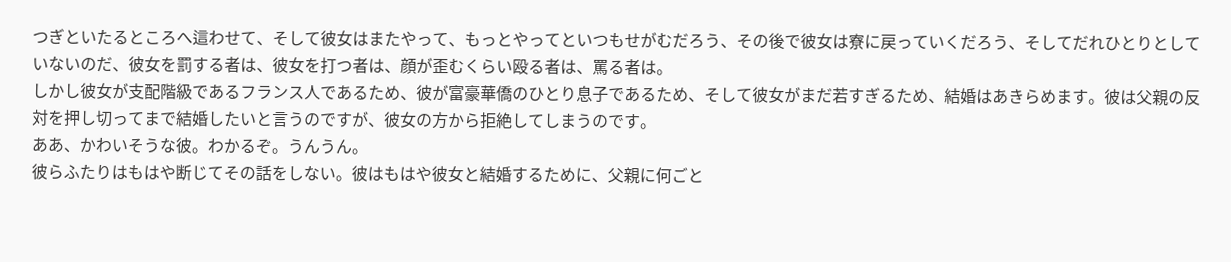つぎといたるところへ這わせて、そして彼女はまたやって、もっとやってといつもせがむだろう、その後で彼女は寮に戻っていくだろう、そしてだれひとりとしていないのだ、彼女を罰する者は、彼女を打つ者は、顔が歪むくらい殴る者は、罵る者は。
しかし彼女が支配階級であるフランス人であるため、彼が富豪華僑のひとり息子であるため、そして彼女がまだ若すぎるため、結婚はあきらめます。彼は父親の反対を押し切ってまで結婚したいと言うのですが、彼女の方から拒絶してしまうのです。
ああ、かわいそうな彼。わかるぞ。うんうん。
彼らふたりはもはや断じてその話をしない。彼はもはや彼女と結婚するために、父親に何ごと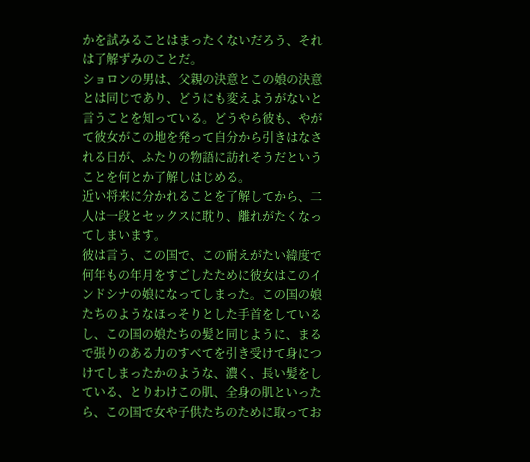かを試みることはまったくないだろう、それは了解ずみのことだ。
ショロンの男は、父親の決意とこの娘の決意とは同じであり、どうにも変えようがないと言うことを知っている。どうやら彼も、やがて彼女がこの地を発って自分から引きはなされる日が、ふたりの物語に訪れそうだということを何とか了解しはじめる。
近い将来に分かれることを了解してから、二人は一段とセックスに耽り、離れがたくなってしまいます。
彼は言う、この国で、この耐えがたい緯度で何年もの年月をすごしたために彼女はこのインドシナの娘になってしまった。この国の娘たちのようなほっそりとした手首をしているし、この国の娘たちの髪と同じように、まるで張りのある力のすべてを引き受けて身につけてしまったかのような、濃く、長い髪をしている、とりわけこの肌、全身の肌といったら、この国で女や子供たちのために取ってお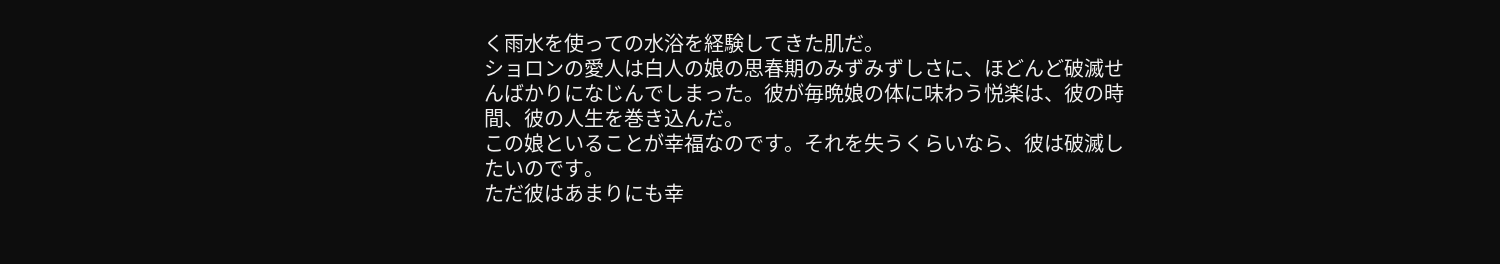く雨水を使っての水浴を経験してきた肌だ。
ショロンの愛人は白人の娘の思春期のみずみずしさに、ほどんど破滅せんばかりになじんでしまった。彼が毎晩娘の体に味わう悦楽は、彼の時間、彼の人生を巻き込んだ。
この娘といることが幸福なのです。それを失うくらいなら、彼は破滅したいのです。
ただ彼はあまりにも幸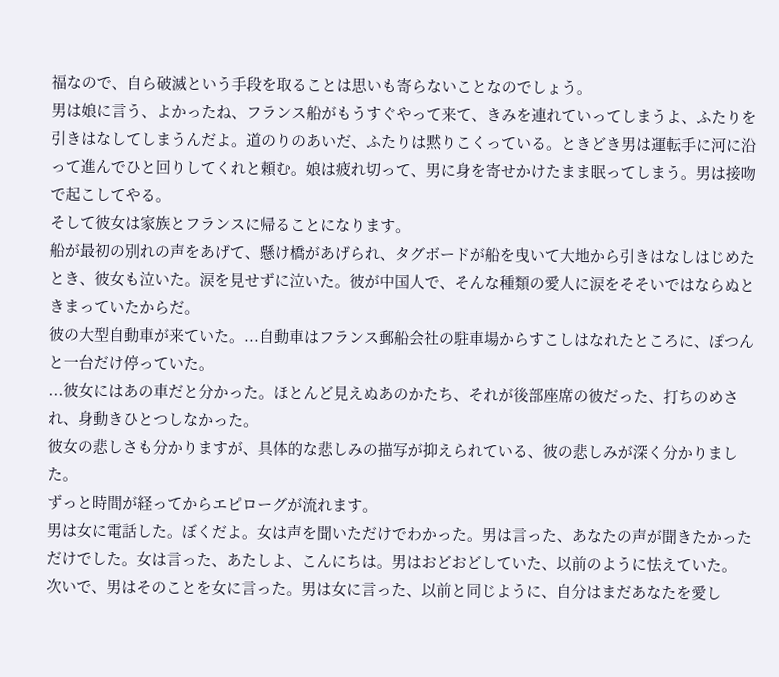福なので、自ら破滅という手段を取ることは思いも寄らないことなのでしょう。
男は娘に言う、よかったね、フランス船がもうすぐやって来て、きみを連れていってしまうよ、ふたりを引きはなしてしまうんだよ。道のりのあいだ、ふたりは黙りこくっている。ときどき男は運転手に河に沿って進んでひと回りしてくれと頼む。娘は疲れ切って、男に身を寄せかけたまま眠ってしまう。男は接吻で起こしてやる。
そして彼女は家族とフランスに帰ることになります。
船が最初の別れの声をあげて、懸け橋があげられ、タグボードが船を曳いて大地から引きはなしはじめたとき、彼女も泣いた。涙を見せずに泣いた。彼が中国人で、そんな種類の愛人に涙をそそいではならぬときまっていたからだ。
彼の大型自動車が来ていた。...自動車はフランス郵船会社の駐車場からすこしはなれたところに、ぽつんと一台だけ停っていた。
...彼女にはあの車だと分かった。ほとんど見えぬあのかたち、それが後部座席の彼だった、打ちのめされ、身動きひとつしなかった。
彼女の悲しさも分かりますが、具体的な悲しみの描写が抑えられている、彼の悲しみが深く分かりました。
ずっと時間が経ってからエピローグが流れます。
男は女に電話した。ぼくだよ。女は声を聞いただけでわかった。男は言った、あなたの声が聞きたかっただけでした。女は言った、あたしよ、こんにちは。男はおどおどしていた、以前のように怯えていた。
次いで、男はそのことを女に言った。男は女に言った、以前と同じように、自分はまだあなたを愛し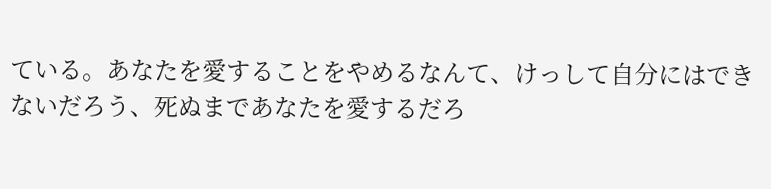ている。あなたを愛することをやめるなんて、けっして自分にはできないだろう、死ぬまであなたを愛するだろ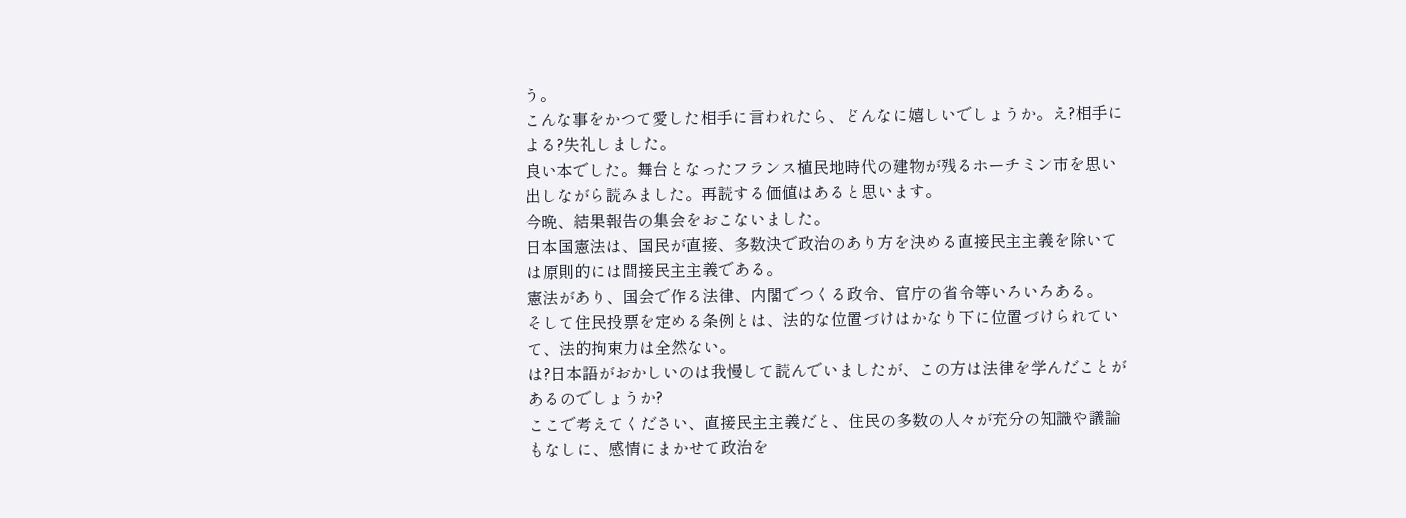う。
こんな事をかつて愛した相手に言われたら、どんなに嬉しいでしょうか。え?相手による?失礼しました。
良い本でした。舞台となったフランス植民地時代の建物が残るホーチミン市を思い出しながら読みました。再読する価値はあると思います。
今晩、結果報告の集会をおこないました。
日本国憲法は、国民が直接、多数決で政治のあり方を決める直接民主主義を除いては原則的には間接民主主義である。
憲法があり、国会で作る法律、内閣でつくる政令、官庁の省令等いろいろある。
そして住民投票を定める条例とは、法的な位置づけはかなり下に位置づけられていて、法的拘束力は全然ない。
は?日本語がおかしいのは我慢して読んでいましたが、この方は法律を学んだことがあるのでしょうか?
ここで考えてください、直接民主主義だと、住民の多数の人々が充分の知識や議論もなしに、感情にまかせて政治を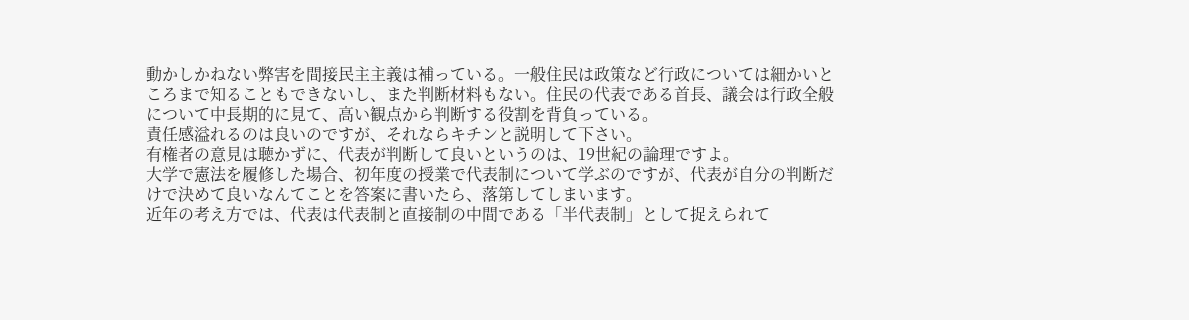動かしかねない弊害を間接民主主義は補っている。一般住民は政策など行政については細かいところまで知ることもできないし、また判断材料もない。住民の代表である首長、議会は行政全般について中長期的に見て、高い観点から判断する役割を背負っている。
責任感溢れるのは良いのですが、それならキチンと説明して下さい。
有権者の意見は聴かずに、代表が判断して良いというのは、19世紀の論理ですよ。
大学で憲法を履修した場合、初年度の授業で代表制について学ぶのですが、代表が自分の判断だけで決めて良いなんてことを答案に書いたら、落第してしまいます。
近年の考え方では、代表は代表制と直接制の中間である「半代表制」として捉えられて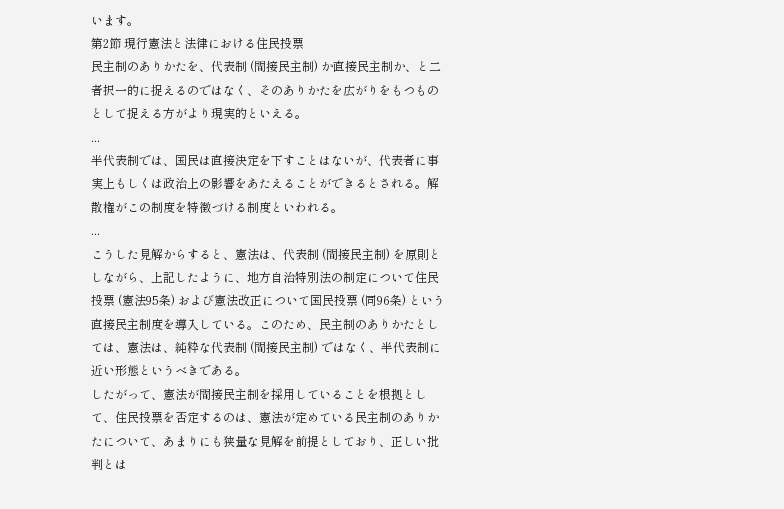います。
第2節 現行憲法と法律における住民投票
民主制のありかたを、代表制 (間接民主制) か直接民主制か、と二者択一的に捉えるのではなく、そのありかたを広がりをもつものとして捉える方がより現実的といえる。
...
半代表制では、国民は直接決定を下すことはないが、代表者に事実上もしくは政治上の影響をあたえることができるとされる。解散権がこの制度を特徴づける制度といわれる。
...
こうした見解からすると、憲法は、代表制 (間接民主制) を原則としながら、上記したように、地方自治特別法の制定について住民投票 (憲法95条) および憲法改正について国民投票 (同96条) という直接民主制度を導入している。このため、民主制のありかたとしては、憲法は、純粋な代表制 (間接民主制) ではなく、半代表制に近い形態というべきである。
したがって、憲法が間接民主制を採用していることを根拠として、住民投票を否定するのは、憲法が定めている民主制のありかたについて、あまりにも狭量な見解を前提としており、正しい批判とは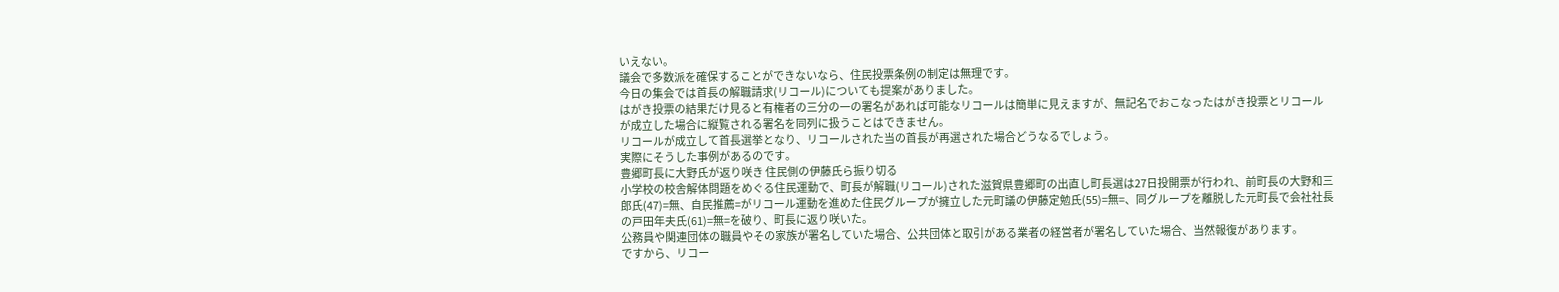いえない。
議会で多数派を確保することができないなら、住民投票条例の制定は無理です。
今日の集会では首長の解職請求(リコール)についても提案がありました。
はがき投票の結果だけ見ると有権者の三分の一の署名があれば可能なリコールは簡単に見えますが、無記名でおこなったはがき投票とリコールが成立した場合に縦覧される署名を同列に扱うことはできません。
リコールが成立して首長選挙となり、リコールされた当の首長が再選された場合どうなるでしょう。
実際にそうした事例があるのです。
豊郷町長に大野氏が返り咲き 住民側の伊藤氏ら振り切る
小学校の校舎解体問題をめぐる住民運動で、町長が解職(リコール)された滋賀県豊郷町の出直し町長選は27日投開票が行われ、前町長の大野和三郎氏(47)=無、自民推薦=がリコール運動を進めた住民グループが擁立した元町議の伊藤定勉氏(55)=無=、同グループを離脱した元町長で会社社長の戸田年夫氏(61)=無=を破り、町長に返り咲いた。
公務員や関連団体の職員やその家族が署名していた場合、公共団体と取引がある業者の経営者が署名していた場合、当然報復があります。
ですから、リコー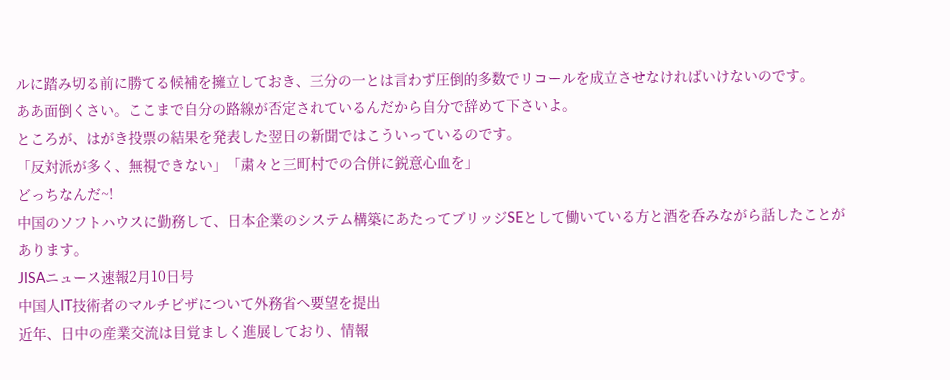ルに踏み切る前に勝てる候補を擁立しておき、三分の一とは言わず圧倒的多数でリコールを成立させなければいけないのです。
ああ面倒くさい。ここまで自分の路線が否定されているんだから自分で辞めて下さいよ。
ところが、はがき投票の結果を発表した翌日の新聞ではこういっているのです。
「反対派が多く、無視できない」「粛々と三町村での合併に鋭意心血を」
どっちなんだ~!
中国のソフトハウスに勤務して、日本企業のシステム構築にあたってブリッジSEとして働いている方と酒を呑みながら話したことがあります。
JISAニュース速報2月10日号
中国人IT技術者のマルチビザについて外務省へ要望を提出
近年、日中の産業交流は目覚ましく進展しており、情報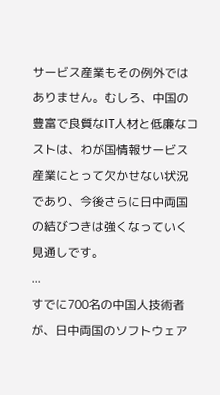サービス産業もその例外ではありません。むしろ、中国の豊富で良質なIT人材と低廉なコストは、わが国情報サービス産業にとって欠かせない状況であり、今後さらに日中両国の結びつきは強くなっていく見通しです。
...
すでに700名の中国人技術者が、日中両国のソフトウェア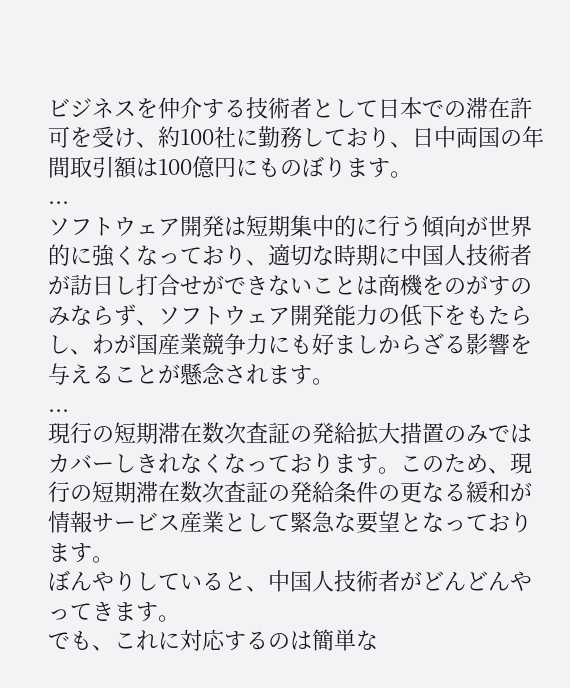ビジネスを仲介する技術者として日本での滞在許可を受け、約100社に勤務しており、日中両国の年間取引額は100億円にものぼります。
...
ソフトウェア開発は短期集中的に行う傾向が世界的に強くなっており、適切な時期に中国人技術者が訪日し打合せができないことは商機をのがすのみならず、ソフトウェア開発能力の低下をもたらし、わが国産業競争力にも好ましからざる影響を与えることが懸念されます。
...
現行の短期滞在数次査証の発給拡大措置のみではカバーしきれなくなっております。このため、現行の短期滞在数次査証の発給条件の更なる緩和が情報サービス産業として緊急な要望となっております。
ぼんやりしていると、中国人技術者がどんどんやってきます。
でも、これに対応するのは簡単な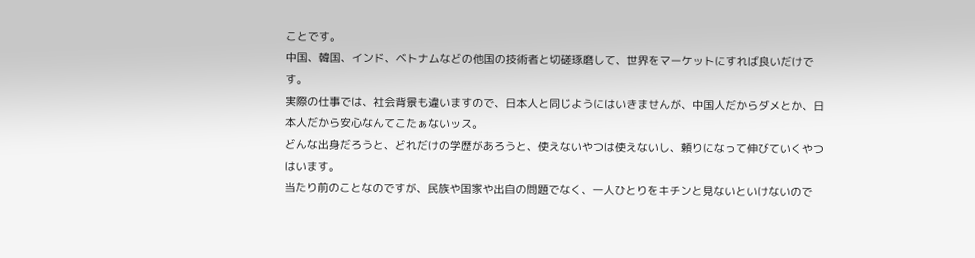ことです。
中国、韓国、インド、ベトナムなどの他国の技術者と切磋琢磨して、世界をマーケットにすれば良いだけです。
実際の仕事では、社会背景も違いますので、日本人と同じようにはいきませんが、中国人だからダメとか、日本人だから安心なんてこたぁないッス。
どんな出身だろうと、どれだけの学歴があろうと、使えないやつは使えないし、頼りになって伸びていくやつはいます。
当たり前のことなのですが、民族や国家や出自の問題でなく、一人ひとりをキチンと見ないといけないので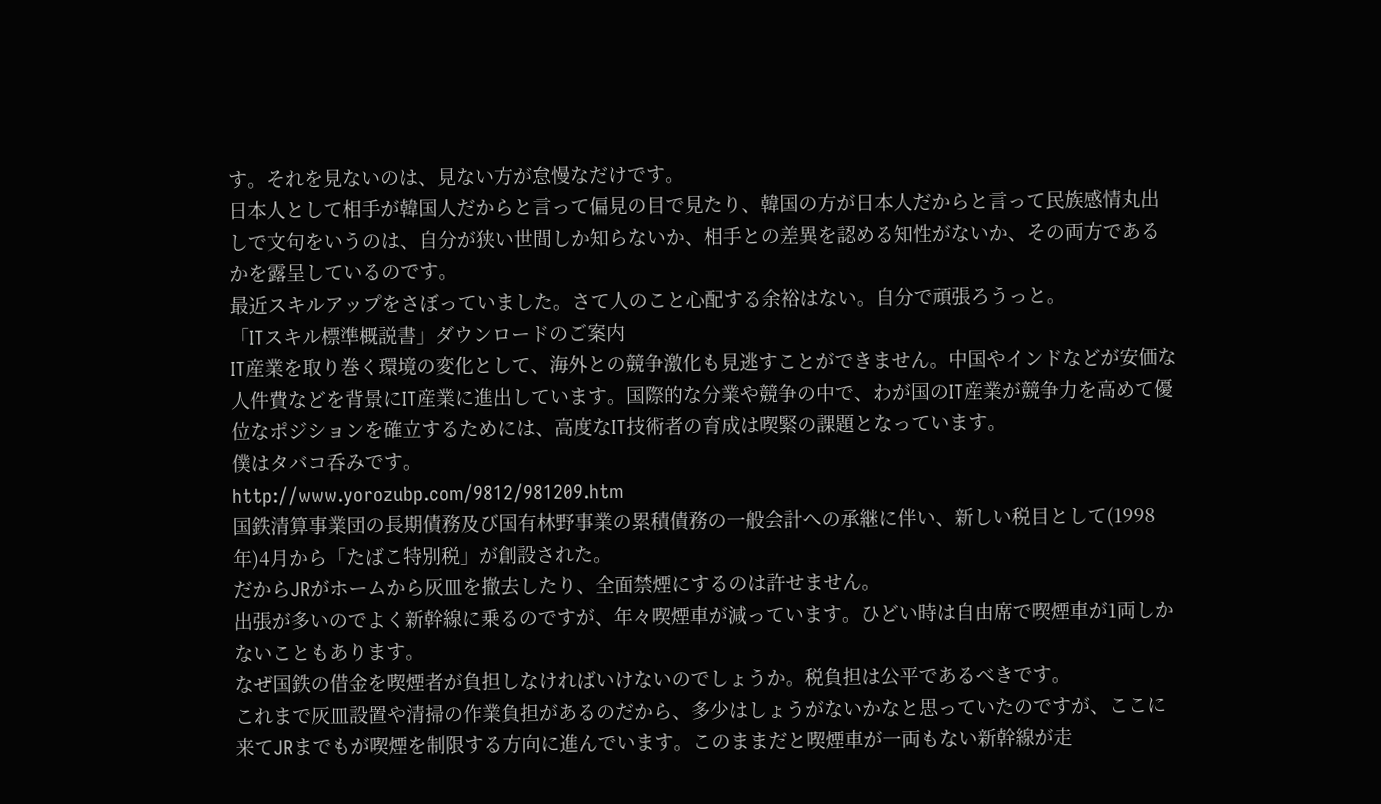す。それを見ないのは、見ない方が怠慢なだけです。
日本人として相手が韓国人だからと言って偏見の目で見たり、韓国の方が日本人だからと言って民族感情丸出しで文句をいうのは、自分が狭い世間しか知らないか、相手との差異を認める知性がないか、その両方であるかを露呈しているのです。
最近スキルアップをさぼっていました。さて人のこと心配する余裕はない。自分で頑張ろうっと。
「ITスキル標準概説書」ダウンロードのご案内
IT産業を取り巻く環境の変化として、海外との競争激化も見逃すことができません。中国やインドなどが安価な人件費などを背景にIT産業に進出しています。国際的な分業や競争の中で、わが国のIT産業が競争力を高めて優位なポジションを確立するためには、高度なIT技術者の育成は喫緊の課題となっています。
僕はタバコ呑みです。
http://www.yorozubp.com/9812/981209.htm
国鉄清算事業団の長期債務及び国有林野事業の累積債務の一般会計への承継に伴い、新しい税目として(1998年)4月から「たばこ特別税」が創設された。
だからJRがホームから灰皿を撤去したり、全面禁煙にするのは許せません。
出張が多いのでよく新幹線に乗るのですが、年々喫煙車が減っています。ひどい時は自由席で喫煙車が1両しかないこともあります。
なぜ国鉄の借金を喫煙者が負担しなければいけないのでしょうか。税負担は公平であるべきです。
これまで灰皿設置や清掃の作業負担があるのだから、多少はしょうがないかなと思っていたのですが、ここに来てJRまでもが喫煙を制限する方向に進んでいます。このままだと喫煙車が一両もない新幹線が走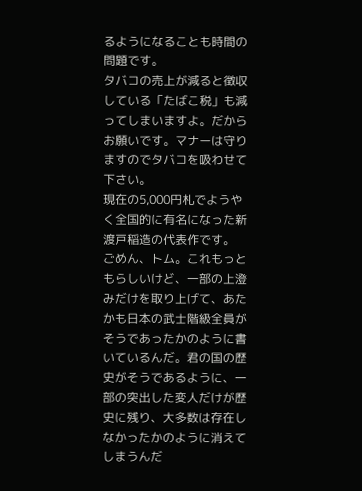るようになることも時間の問題です。
タバコの売上が減ると徴収している「たばこ税」も減ってしまいますよ。だからお願いです。マナーは守りますのでタバコを吸わせて下さい。
現在の5,000円札でようやく全国的に有名になった新渡戸稲造の代表作です。
ごめん、トム。これもっともらしいけど、一部の上澄みだけを取り上げて、あたかも日本の武士階級全員がそうであったかのように書いているんだ。君の国の歴史がそうであるように、一部の突出した変人だけが歴史に残り、大多数は存在しなかったかのように消えてしまうんだ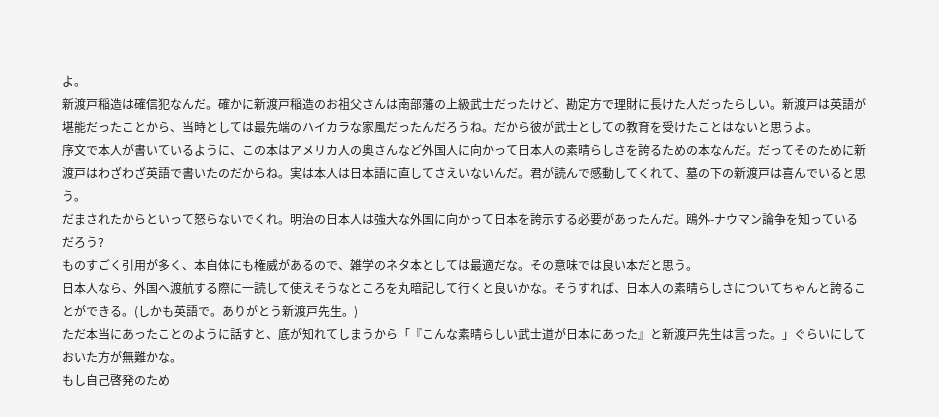よ。
新渡戸稲造は確信犯なんだ。確かに新渡戸稲造のお祖父さんは南部藩の上級武士だったけど、勘定方で理財に長けた人だったらしい。新渡戸は英語が堪能だったことから、当時としては最先端のハイカラな家風だったんだろうね。だから彼が武士としての教育を受けたことはないと思うよ。
序文で本人が書いているように、この本はアメリカ人の奥さんなど外国人に向かって日本人の素晴らしさを誇るための本なんだ。だってそのために新渡戸はわざわざ英語で書いたのだからね。実は本人は日本語に直してさえいないんだ。君が読んで感動してくれて、墓の下の新渡戸は喜んでいると思う。
だまされたからといって怒らないでくれ。明治の日本人は強大な外国に向かって日本を誇示する必要があったんだ。鴎外-ナウマン論争を知っているだろう?
ものすごく引用が多く、本自体にも権威があるので、雑学のネタ本としては最適だな。その意味では良い本だと思う。
日本人なら、外国へ渡航する際に一読して使えそうなところを丸暗記して行くと良いかな。そうすれば、日本人の素晴らしさについてちゃんと誇ることができる。(しかも英語で。ありがとう新渡戸先生。)
ただ本当にあったことのように話すと、底が知れてしまうから「『こんな素晴らしい武士道が日本にあった』と新渡戸先生は言った。」ぐらいにしておいた方が無難かな。
もし自己啓発のため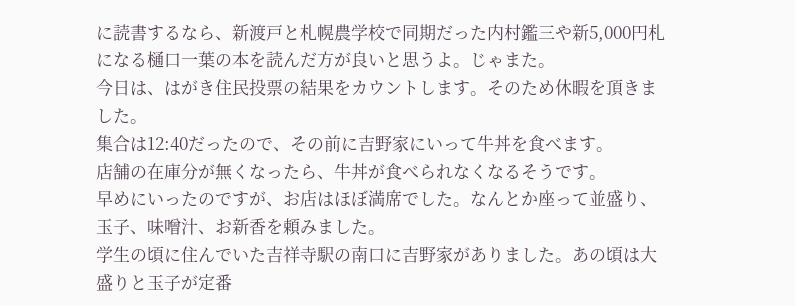に読書するなら、新渡戸と札幌農学校で同期だった内村鑑三や新5,000円札になる樋口一葉の本を読んだ方が良いと思うよ。じゃまた。
今日は、はがき住民投票の結果をカウントします。そのため休暇を頂きました。
集合は12:40だったので、その前に吉野家にいって牛丼を食べます。
店舗の在庫分が無くなったら、牛丼が食べられなくなるそうです。
早めにいったのですが、お店はほぼ満席でした。なんとか座って並盛り、玉子、味噌汁、お新香を頼みました。
学生の頃に住んでいた吉祥寺駅の南口に吉野家がありました。あの頃は大盛りと玉子が定番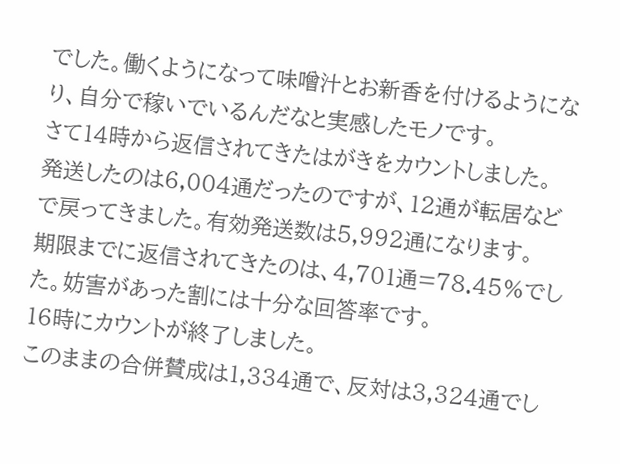でした。働くようになって味噌汁とお新香を付けるようになり、自分で稼いでいるんだなと実感したモノです。
さて14時から返信されてきたはがきをカウントしました。
発送したのは6,004通だったのですが、12通が転居などで戻ってきました。有効発送数は5,992通になります。
期限までに返信されてきたのは、4,701通=78.45%でした。妨害があった割には十分な回答率です。
16時にカウントが終了しました。
このままの合併賛成は1,334通で、反対は3,324通でし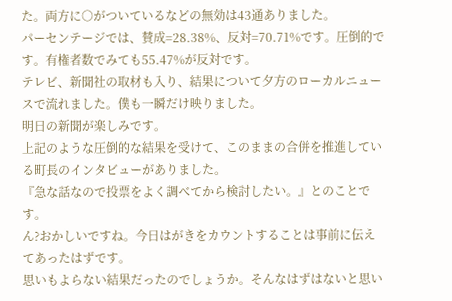た。両方に○がついているなどの無効は43通ありました。
パーセンテージでは、賛成=28.38%、反対=70.71%です。圧倒的です。有権者数でみても55.47%が反対です。
テレビ、新聞社の取材も入り、結果について夕方のローカルニュースで流れました。僕も一瞬だけ映りました。
明日の新聞が楽しみです。
上記のような圧倒的な結果を受けて、このままの合併を推進している町長のインタビューがありました。
『急な話なので投票をよく調べてから検討したい。』とのことです。
ん?おかしいですね。今日はがきをカウントすることは事前に伝えてあったはずです。
思いもよらない結果だったのでしょうか。そんなはずはないと思い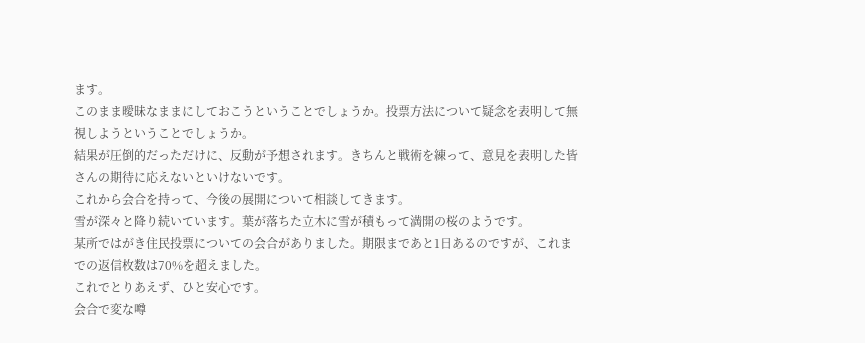ます。
このまま曖昧なままにしておこうということでしょうか。投票方法について疑念を表明して無視しようということでしょうか。
結果が圧倒的だっただけに、反動が予想されます。きちんと戦術を練って、意見を表明した皆さんの期待に応えないといけないです。
これから会合を持って、今後の展開について相談してきます。
雪が深々と降り続いています。葉が落ちた立木に雪が積もって満開の桜のようです。
某所ではがき住民投票についての会合がありました。期限まであと1日あるのですが、これまでの返信枚数は70%を超えました。
これでとりあえず、ひと安心です。
会合で変な噂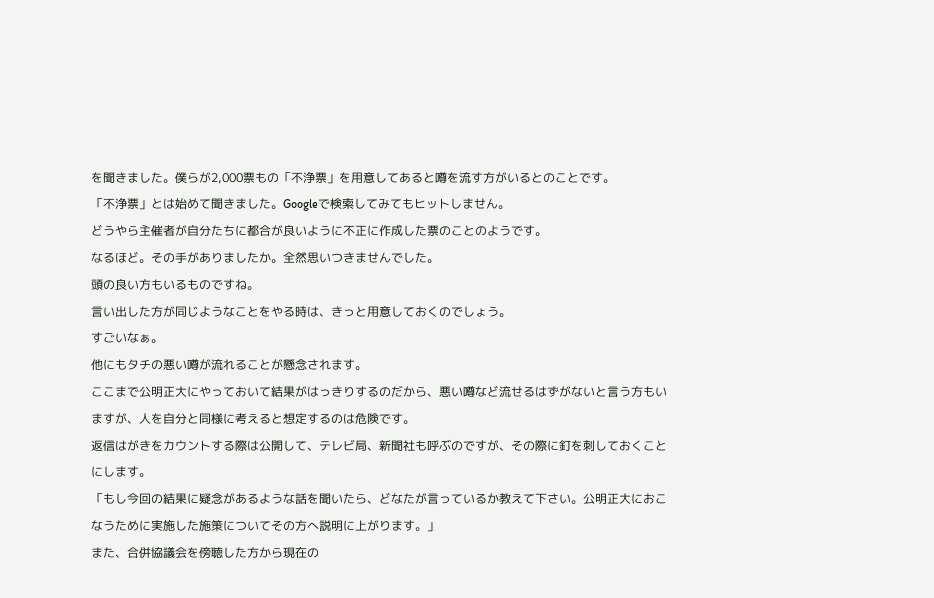を聞きました。僕らが2,000票もの「不浄票」を用意してあると噂を流す方がいるとのことです。
「不浄票」とは始めて聞きました。Googleで検索してみてもヒットしません。
どうやら主催者が自分たちに都合が良いように不正に作成した票のことのようです。
なるほど。その手がありましたか。全然思いつきませんでした。
頭の良い方もいるものですね。
言い出した方が同じようなことをやる時は、きっと用意しておくのでしょう。
すごいなぁ。
他にもタチの悪い噂が流れることが懸念されます。
ここまで公明正大にやっておいて結果がはっきりするのだから、悪い噂など流せるはずがないと言う方もいますが、人を自分と同様に考えると想定するのは危険です。
返信はがきをカウントする際は公開して、テレビ局、新聞社も呼ぶのですが、その際に釘を刺しておくことにします。
「もし今回の結果に疑念があるような話を聞いたら、どなたが言っているか教えて下さい。公明正大におこなうために実施した施策についてその方へ説明に上がります。」
また、合併協議会を傍聴した方から現在の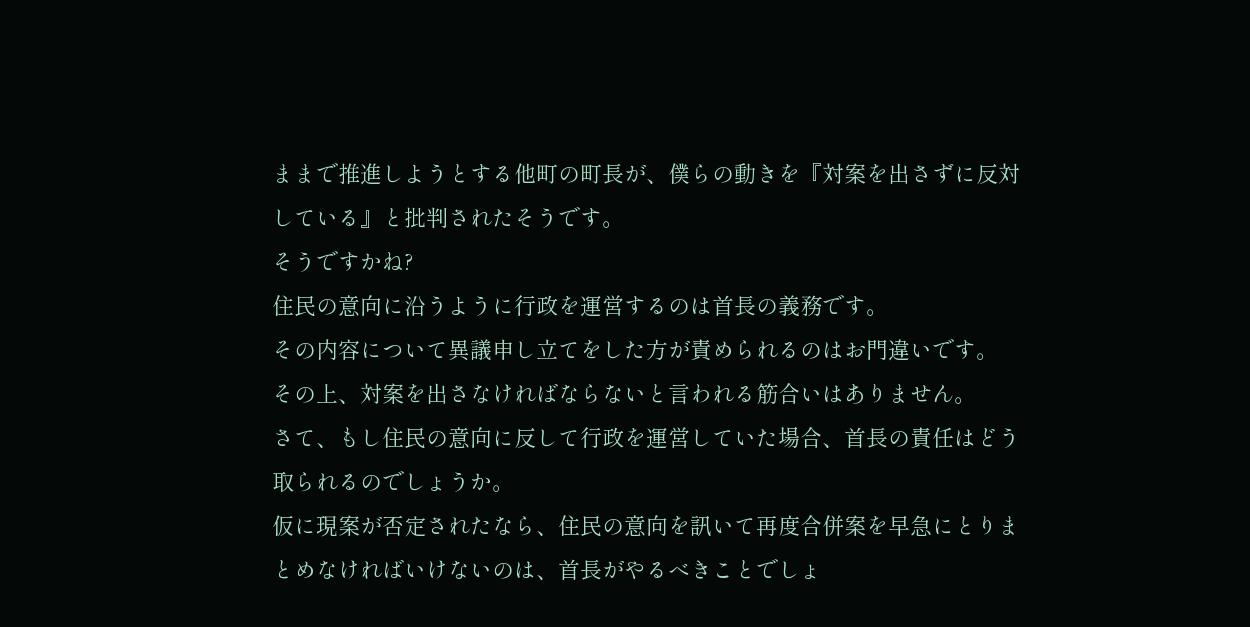ままで推進しようとする他町の町長が、僕らの動きを『対案を出さずに反対している』と批判されたそうです。
そうですかね?
住民の意向に沿うように行政を運営するのは首長の義務です。
その内容について異議申し立てをした方が責められるのはお門違いです。
その上、対案を出さなければならないと言われる筋合いはありません。
さて、もし住民の意向に反して行政を運営していた場合、首長の責任はどう取られるのでしょうか。
仮に現案が否定されたなら、住民の意向を訊いて再度合併案を早急にとりまとめなければいけないのは、首長がやるべきことでしょ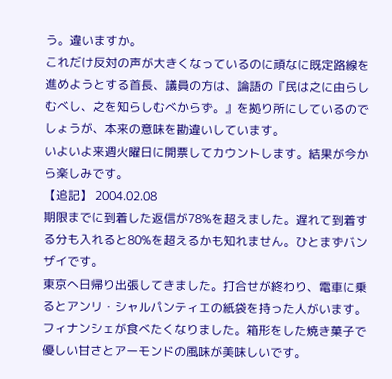う。違いますか。
これだけ反対の声が大きくなっているのに頑なに既定路線を進めようとする首長、議員の方は、論語の『民は之に由らしむべし、之を知らしむべからず。』を拠り所にしているのでしょうが、本来の意味を勘違いしています。
いよいよ来週火曜日に開票してカウントします。結果が今から楽しみです。
【追記】 2004.02.08
期限までに到着した返信が78%を超えました。遅れて到着する分も入れると80%を超えるかも知れません。ひとまずバンザイです。
東京へ日帰り出張してきました。打合せが終わり、電車に乗るとアンリ・シャルパンティエの紙袋を持った人がいます。
フィナンシェが食べたくなりました。箱形をした焼き菓子で優しい甘さとアーモンドの風味が美味しいです。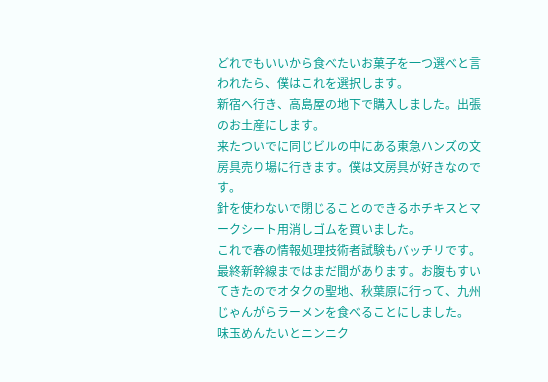どれでもいいから食べたいお菓子を一つ選べと言われたら、僕はこれを選択します。
新宿へ行き、高島屋の地下で購入しました。出張のお土産にします。
来たついでに同じビルの中にある東急ハンズの文房具売り場に行きます。僕は文房具が好きなのです。
針を使わないで閉じることのできるホチキスとマークシート用消しゴムを買いました。
これで春の情報処理技術者試験もバッチリです。
最終新幹線まではまだ間があります。お腹もすいてきたのでオタクの聖地、秋葉原に行って、九州じゃんがらラーメンを食べることにしました。
味玉めんたいとニンニク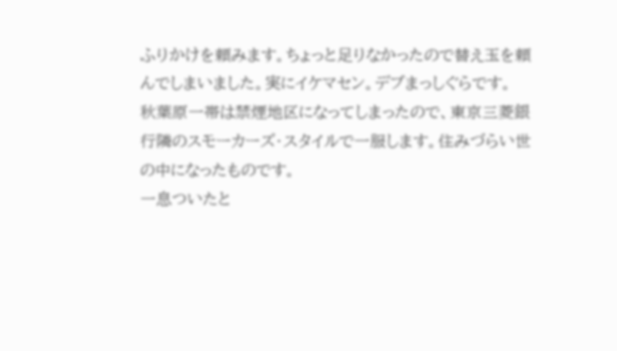ふりかけを頼みます。ちょっと足りなかったので替え玉を頼んでしまいました。実にイケマセン。デブまっしぐらです。
秋葉原一帯は禁煙地区になってしまったので、東京三菱銀行隣のスモーカーズ・スタイルで一服します。住みづらい世の中になったものです。
一息ついたと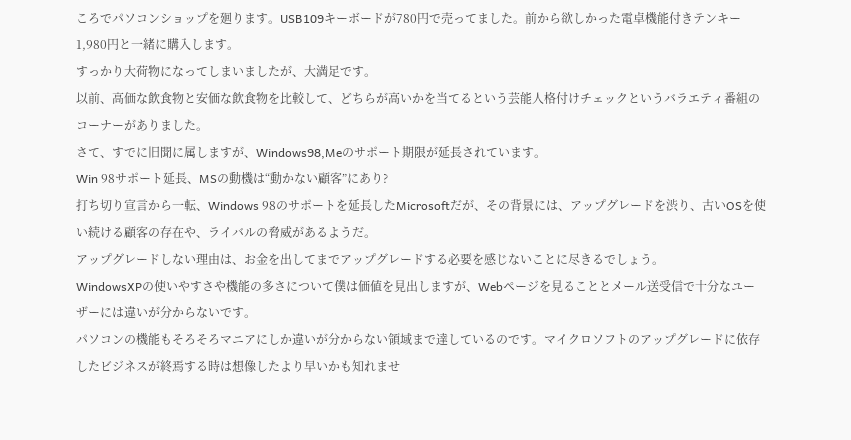ころでパソコンショップを廻ります。USB109キーボードが780円で売ってました。前から欲しかった電卓機能付きテンキー1,980円と一緒に購入します。
すっかり大荷物になってしまいましたが、大満足です。
以前、高価な飲食物と安価な飲食物を比較して、どちらが高いかを当てるという芸能人格付けチェックというバラエティ番組のコーナーがありました。
さて、すでに旧聞に属しますが、Windows98,Meのサポート期限が延長されています。
Win 98サポート延長、MSの動機は“動かない顧客”にあり?
打ち切り宣言から一転、Windows 98のサポートを延長したMicrosoftだが、その背景には、アップグレードを渋り、古いOSを使い続ける顧客の存在や、ライバルの脅威があるようだ。
アップグレードしない理由は、お金を出してまでアップグレードする必要を感じないことに尽きるでしょう。
WindowsXPの使いやすさや機能の多さについて僕は価値を見出しますが、Webページを見ることとメール送受信で十分なユーザーには違いが分からないです。
パソコンの機能もそろそろマニアにしか違いが分からない領域まで達しているのです。マイクロソフトのアップグレードに依存したビジネスが終焉する時は想像したより早いかも知れませ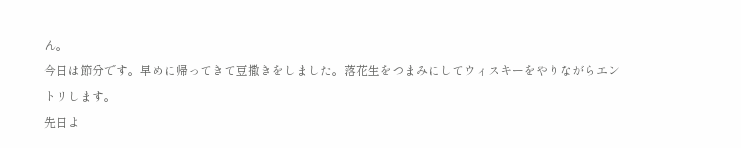ん。
今日は節分です。早めに帰ってきて豆撒きをしました。落花生をつまみにしてウィスキーをやりながらエントリします。
先日よ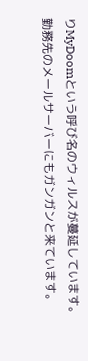りMyDoomという呼び名のウィルスが蔓延しています。勤務先のメールサーバーにもガンガンと来ています。